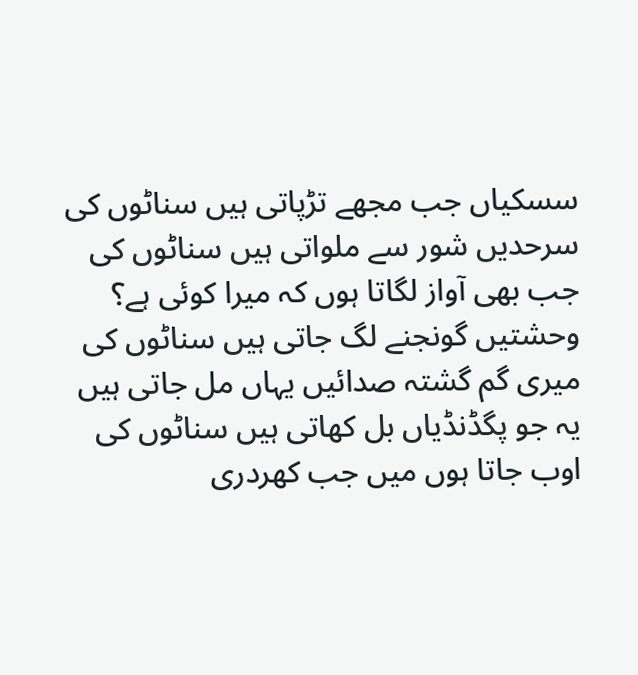سسکیاں جب مجھے تڑپاتی ہیں سناٹوں کی
سرحدیں شور سے ملواتی ہیں سناٹوں کی
جب بھی آواز لگاتا ہوں کہ میرا کوئی ہے؟
وحشتیں گونجنے لگ جاتی ہیں سناٹوں کی
میری گم گشتہ صدائیں یہاں مل جاتی ہیں
یہ جو پگڈنڈیاں بل کھاتی ہیں سناٹوں کی
اوب جاتا ہوں میں جب کھردری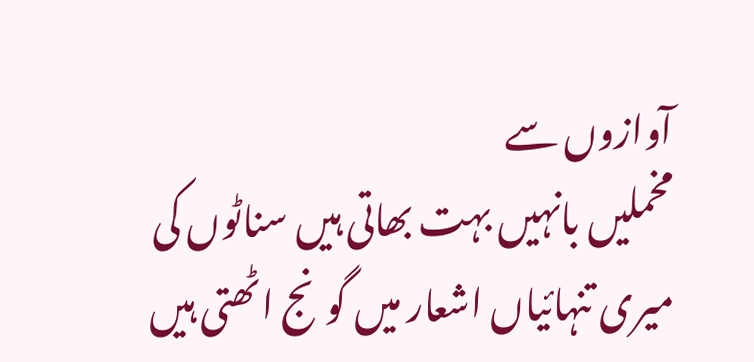آوازوں سے
مخملیں بانہیں بہت بھاتی ہیں سناٹوں کی
میری تنہائیاں اشعار میں گونج اٹھتی ہیں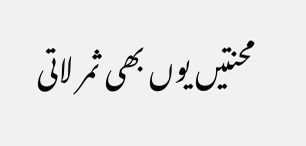محنتیں یوں بھی ثمر لاتی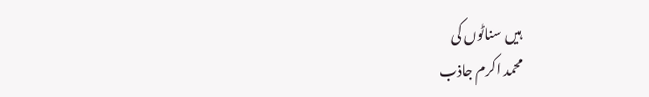ہیں سناٹوں کی
محمد اکرم جاذب